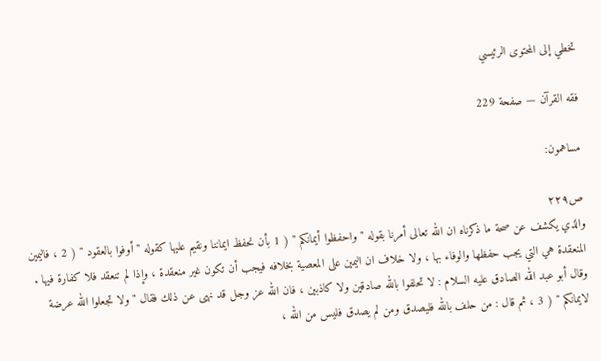تخطي إلى المحتوى الرئيسي

فقه القرآن — صفحة 229

مساهمون:

ص٢٢٩
والذي يكشف عن صحة ما ذكرناه ان الله تعالى أمرنا بقوله " واحفظوا أيمانكم " ( 1 بأن نحفظ ايماننا ونقيم عليها كقوله " أوفوا بالعقود " ( 2 ، فاليمين المنعقدة هي التي يجب حفظها والوفاء بها ، ولا خلاف ان اليمين على المعصية بخلافه فيجب أن تكون غير منعقدة ، وإذا لم تنعقد فلا كفارة فيها . وقال أبو عبد الله الصادق عليه السلام : لا تحلفوا بالله صادقين ولا كاذبين ، فان الله عز وجل قد نهى عن ذلك فقال " ولا تجعلوا الله عرضة لايمانكم " ( 3 ، ثم قال : من حلف بالله فليصدق ومن لم يصدق فليس من الله ،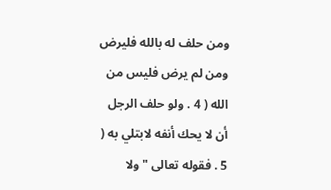ومن حلف له بالله فليرض ومن لم يرض فليس من الله ( 4 . ولو حلف الرجل أن لا يحك أنفه لابتلي به ( 5 . فقوله تعالى " ولا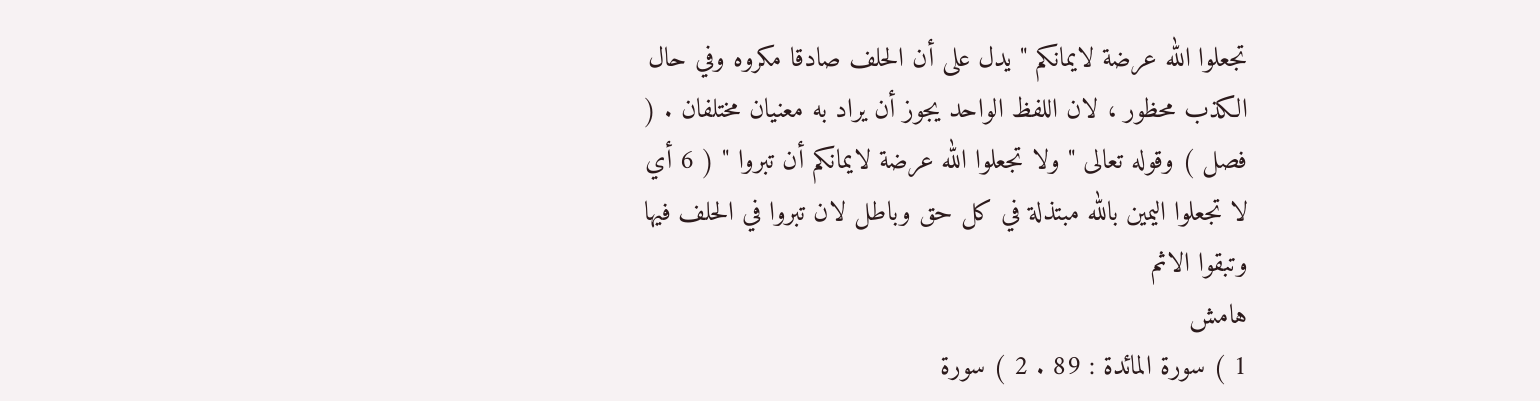تجعلوا الله عرضة لايمانكم " يدل على أن الحلف صادقا مكروه وفي حال الكذب محظور ، لان اللفظ الواحد يجوز أن يراد به معنيان مختلفان . ( فصل ) وقوله تعالى " ولا تجعلوا الله عرضة لايمانكم أن تبروا " ( 6 أي لا تجعلوا اليمين بالله مبتذلة في كل حق وباطل لان تبروا في الحلف فيها وتبقوا الاثم
هامش
1 ) سورة المائدة : 89 . 2 ) سورة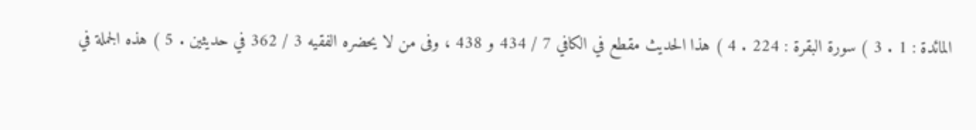المائدة : 1 . 3 ) سورة البقرة : 224 . 4 ) هذا الحديث مقطع في الكافي 7 / 434 و 438 ، وفى من لا يحضره الفقيه 3 / 362 في حديثين . 5 ) هذه الجملة في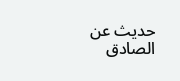حديث عن الصادق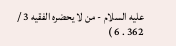عليه السلام - من لا يحضره الفقيه 3 / 362 . 6 )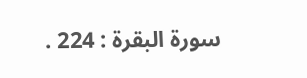سورة البقرة : 224 .